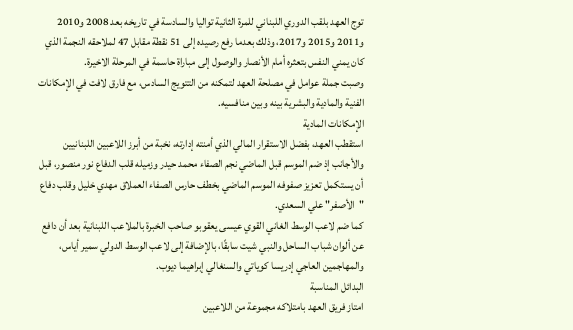توج العهد بلقب الدوري اللبناني للمرة الثانية تواليا والسادسة في تاريخه بعد 2008 و2010 و2011 و2015 و2017، وذلك بعدما رفع رصيده إلى 51 نقطة مقابل 47 لملاحقه النجمة الذي كان يمني النفس بتعثره أمام الأنصار والوصول إلى مباراة حاسمة في المرحلة الاخيرة.
وصبت جملة عوامل في مصلحة العهد لتمكنه من التتويج السادس، مع فارق لافت في الإمكانات الفنية والمادية والبشرية بينه وبين منافسيه.
الإمكانات المادية
استقطب العهد، بفضل الاستقرار المالي الذي أمنته إدارته، نخبة من أبرز اللاعبين اللبنانيين والأجانب إذ ضم الموسم قبل الماضي نجم الصفاء محمد حيدر وزميله قلب الدفاع نور منصور، قبل أن يستكمل تعزيز صفوفه الموسم الماضي بخطف حارس الصفاء العملاق مهدي خليل وقلب دفاع "الأصفر" علي السعدي.
كما ضم لاعب الوسط الغاني القوي عيسى يعقوبو صاحب الخبرة بالملاعب اللبنانية بعد أن دافع عن ألوان شباب الساحل والنبي شيت سابقًا، بالإضافة إلى لاعب الوسط الدولي سمير أياس، والمهاجمين العاجي إدريسا كوياتي والسنغالي إبراهيما ديوب.
البدائل المناسبة
امتاز فريق العهد بامتلاكه مجموعة من اللاعبين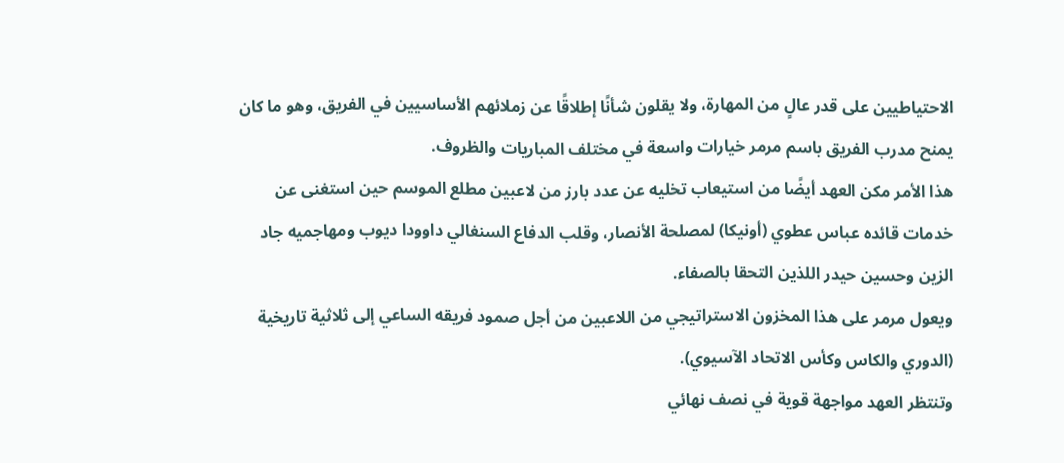الاحتياطيين على قدر عالٍ من المهارة، ولا يقلون شأنًا إطلاقًا عن زملائهم الأساسيين في الفريق، وهو ما كان يمنح مدرب الفريق باسم مرمر خيارات واسعة في مختلف المباريات والظروف.
هذا الأمر مكن العهد أيضًا من استيعاب تخليه عن عدد بارز من لاعبين مطلع الموسم حين استغنى عن خدمات قائده عباس عطوي (أونيكا) لمصلحة الأنصار، وقلب الدفاع السنغالي داوودا ديوب ومهاجميه جاد الزين وحسين حيدر اللذين التحقا بالصفاء.
ويعول مرمر على هذا المخزون الاستراتيجي من اللاعبين من أجل صمود فريقه الساعي إلى ثلاثية تاريخية (الدوري والكاس وكأس الاتحاد الآسيوي).
وتنتظر العهد مواجهة قوية في نصف نهائي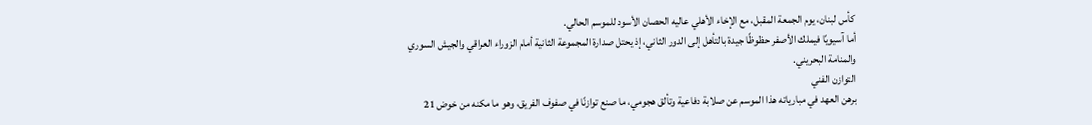كأس لبنان، يوم الجمعة المقبل، مع الإخاء الأهلي عاليه الحصان الأسود للموسم الحالي.
أما آسيويًا فيملك الأصفر حظوظًا جيدة بالتأهل إلى الدور الثاني، إذ يحتل صدارة المجموعة الثانية أمام الزوراء العراقي والجيش السوري والمنامة البحريني.
التوازن الفني
برهن العهد في مبارياته هذا الموسم عن صلابة دفاعية وتألق هجومي، ما صنع توازنًا في صفوف الفريق، وهو ما مكنه من خوض 21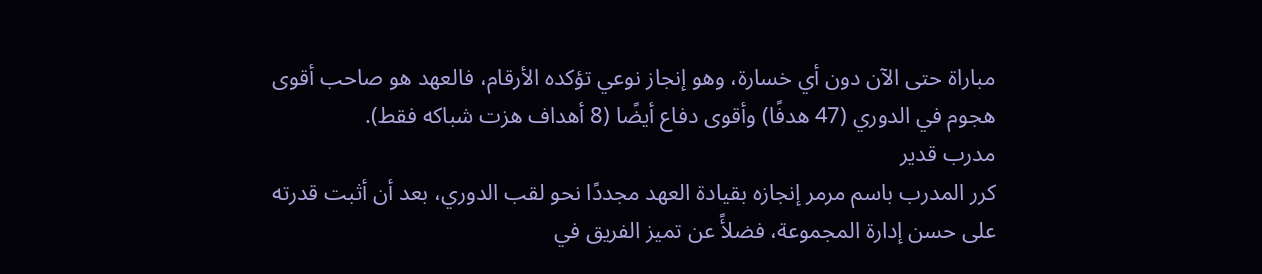مباراة حتى الآن دون أي خسارة، وهو إنجاز نوعي تؤكده الأرقام، فالعهد هو صاحب أقوى هجوم في الدوري (47 هدفًا) وأقوى دفاع أيضًا (8 أهداف هزت شباكه فقط).
مدرب قدير
كرر المدرب باسم مرمر إنجازه بقيادة العهد مجددًا نحو لقب الدوري، بعد أن أثبت قدرته على حسن إدارة المجموعة، فضلأً عن تميز الفريق في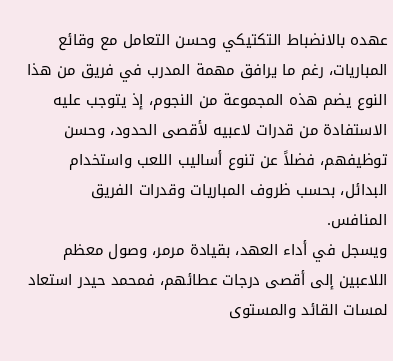عهده بالانضباط التكتيكي وحسن التعامل مع وقائع المباريات، رغم ما يرافق مهمة المدرب في فريق من هذا النوع يضم هذه المجموعة من النجوم، إذ يتوجب عليه الاستفادة من قدرات لاعبيه لأقصى الحدود، وحسن توظيفهم، فضلاً عن تنوع أساليب اللعب واستخدام البدائل، بحسب ظروف المباريات وقدرات الفريق المنافس.
ويسجل في أداء العهد، بقيادة مرمر، وصول معظم اللاعبين إلى أقصى درجات عطائهم، فمحمد حيدر استعاد لمسات القائد والمستوى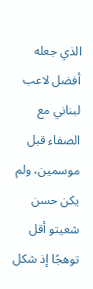الذي جعله أفضل لاعب لبناني مع الصفاء قبل موسمين، ولم يكن حسن شعيتو أقل توهجًا إذ شكل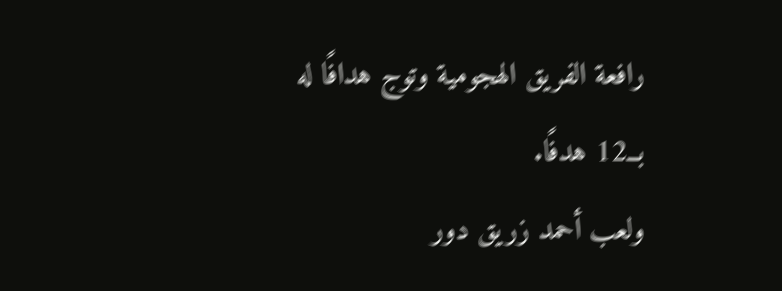رافعة الفريق الهجومية وتوج هدافًا له بــ12 هدفًا.
ولعب أحمد زريق دور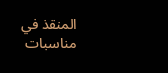المنقذ في مناسبات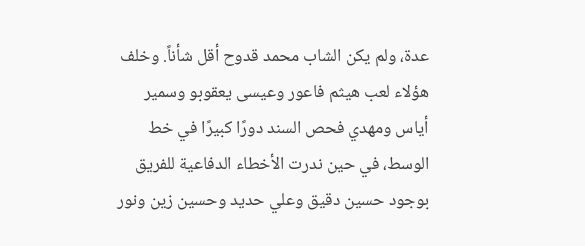عدة، ولم يكن الشاب محمد قدوح أقل شأناً. وخلف هؤلاء لعب هيثم فاعور وعيسى يعقوبو وسمير أياس ومهدي فحص السند دورًا كبيرًا في خط الوسط، في حين ندرت الأخطاء الدفاعية للفريق بوجود حسين دقيق وعلي حديد وحسين زين ونور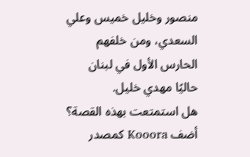منصور وخليل خميس وعلي السعدي، ومن خلفهم الحارس الأول في لبنان حاليًا مهدي خليل.
هل استمتعت بهذه القصة؟
أضف Kooora كمصدر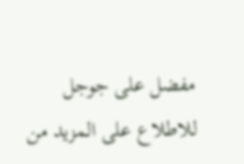مفضل على جوجل للاطلاع على المزيد من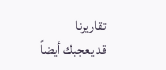تقاريرنا
قد يعجبك أيضاً